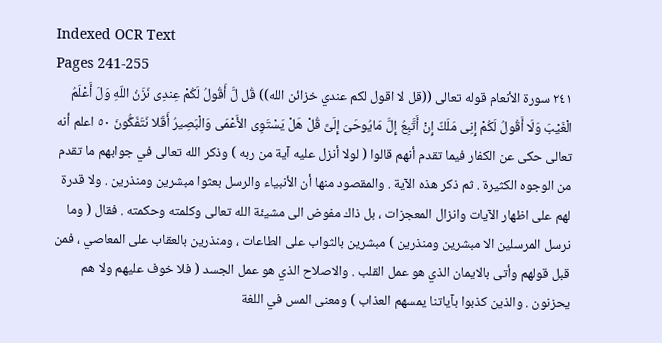Indexed OCR Text
Pages 241-255
٢٤١ سورة الأنعام قوله تعالى ((قل لا اقول لكم عندي خزائن الله)) قُل لَّ أَقُولُ لَكُمْ عِندِى نَزَنُ اللّهِ وَلَ أَعْلَمُ الْغَيْبَ وَلَا أَقُولُ لَكُمْ إِنِى مَلَكٌ إِنْ أَتَّبِعُ إِلَّ مَايُوحَىَ إِلَىَّ قُلْ هَلْ يَسْتَوِى الأَعْمَى وَالْبَصِيرُ أَقَلا نَتَفَكُّونَ ٥٠ اعلم أنه تعالى حكى عن الكفار فيما تقدم أنهم قالوا ( لولا أنزل عليه آية من ربه ) وذكر الله تعالى في جوابهم ما تقدم من الوجوه الكثيرة . ثم ذكر هذه الآية . والمقصود منها أن الأنبياء والرسل بعثوا مبشرين ومنذرين . ولا قدرة لهم على اظهار الآيات وانزال المعجزات ، بل ذاك مفوض الى مشيئة الله تعالى وكلمته وحكمته . فقال ( وما نرسل المرسلين الا مبشرين ومنذرين ) مبشرين بالثواب على الطاعات ، ومنذرين بالعقاب على المعاصي ، فمن قبل قولهم وأتى بالايمان الذي هو عمل القلب . والاصلاح الذي هو عمل الجسد ( فلا خوف عليهم ولا هم يحزنون . والذين كذبوا بآياتنا يمسهم العذاب ) ومعنى المس في اللغة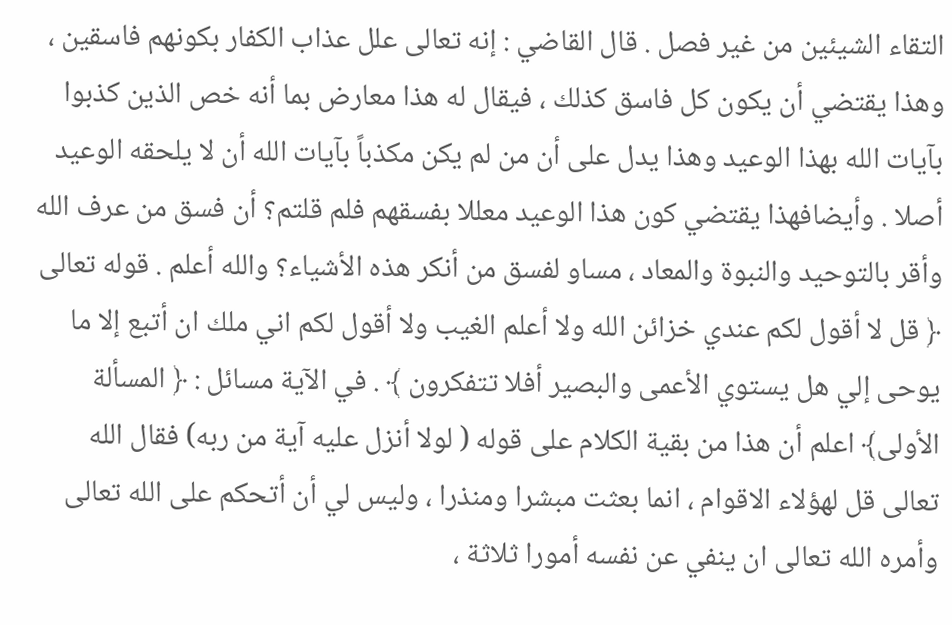التقاء الشيئين من غير فصل . قال القاضي : إنه تعالى علل عذاب الكفار بكونهم فاسقين ، وهذا يقتضي أن يكون كل فاسق كذلك ، فيقال له هذا معارض بما أنه خص الذين كذبوا بآيات الله بهذا الوعيد وهذا يدل على أن من لم يكن مكذباً بآيات الله أن لا يلحقه الوعيد أصلا . وأيضافهذا يقتضي كون هذا الوعيد معللا بفسقهم فلم قلتم؟ أن فسق من عرف الله وأقر بالتوحيد والنبوة والمعاد ، مساو لفسق من أنكر هذه الأشياء؟ والله أعلم . قوله تعالى ﴿ قل لا أقول لكم عندي خزائن الله ولا أعلم الغيب ولا أقول لكم اني ملك ان أتبع إلا ما يوحى إلي هل يستوي الأعمى والبصير أفلا تتفكرون ﴾ . في الآية مسائل : ﴿ المسألة الأولى﴾ اعلم أن هذا من بقية الكلام على قوله ( لولا أنزل عليه آية من ربه) فقال الله تعالى قل لهؤلاء الاقوام ، انما بعثت مبشرا ومنذرا ، وليس لي أن أتحكم على الله تعالى وأمره الله تعالى ان ينفي عن نفسه أمورا ثلاثة ،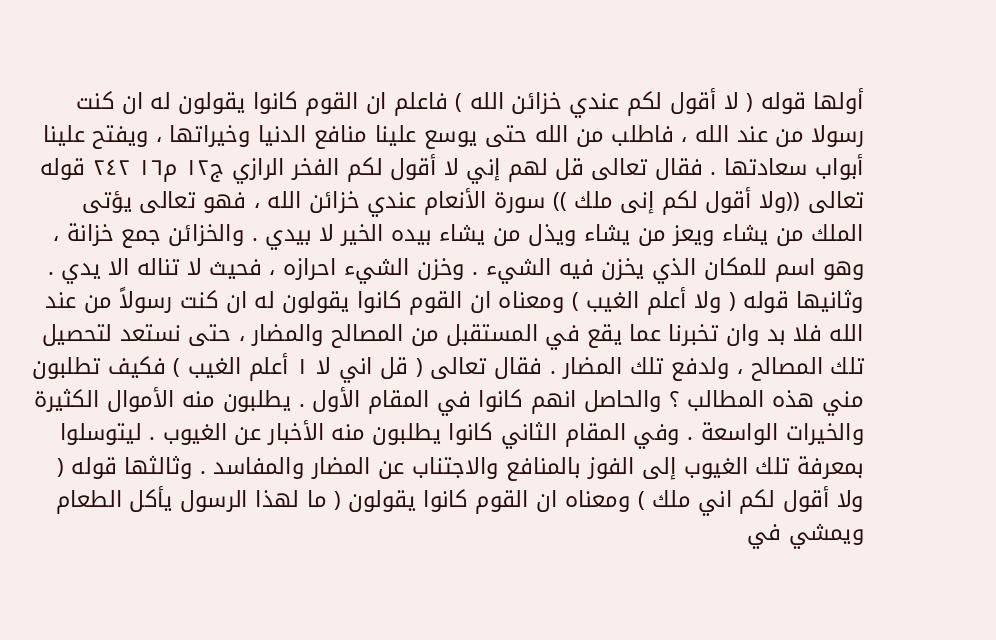أولها قوله ( لا أقول لكم عندي خزائن الله ) فاعلم ان القوم كانوا يقولون له ان كنت رسولا من عند الله ، فاطلب من الله حتى يوسع علينا منافع الدنيا وخيراتها ، ويفتح علينا أبواب سعادتها . فقال تعالى قل لهم إني لا أقول لكم الفخر الرازي ج١٢ م١٦ ٢٤٢ قوله تعالى ((ولا أقول لكم إنى ملك )) سورة الأنعام عندي خزائن الله ، فهو تعالى يؤتى الملك من يشاء ويعز من يشاء ويذل من يشاء بيده الخير لا بيدي . والخزائن جمع خزانة ، وهو اسم للمكان الذي يخزن فيه الشيء . وخزن الشيء احرازه ، فحيث لا تناله الا يدي . وثانيها قوله ( ولا أعلم الغيب ) ومعناه ان القوم كانوا يقولون له ان كنت رسولاً من عند الله فلا بد وان تخبرنا عما يقع في المستقبل من المصالح والمضار ، حتى نستعد لتحصيل تلك المصالح ، ولدفع تلك المضار . فقال تعالى ( قل اني لا ١ أعلم الغيب ) فكيف تطلبون مني هذه المطالب ؟ والحاصل انهم كانوا في المقام الأول . يطلبون منه الأموال الكثيرة والخيرات الواسعة . وفي المقام الثاني كانوا يطلبون منه الأخبار عن الغيوب . ليتوسلوا بمعرفة تلك الغيوب إلى الفوز بالمنافع والاجتناب عن المضار والمفاسد . وثالثها قوله ( ولا أقول لكم اني ملك ) ومعناه ان القوم كانوا يقولون ( ما لهذا الرسول يأكل الطعام ويمشي في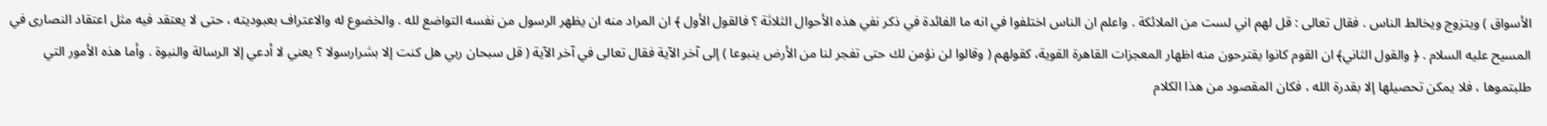الأسواق ) ويتزوج ويخالط الناس . فقال تعالى : قل لهم اني لست من الملائكة . واعلم ان الناس اختلفوا في انه ما الفائدة في ذكر نفي هذه الأحوال الثلاثة ؟ فالقول الأول ﴾ ان المراد منه ان يظهر الرسول من نفسه التواضع لله . والخضوع له والاعتراف بعبوديته ، حتى لا يعتقد فيه مثل اعتقاد النصارى في المسيح عليه السلام . ﴿ والقول الثاني﴾ ان القوم كانوا يقترحون منه اظهار المعجزات القاهرة القوية، كقولهم ( وقالوا لن نؤمن لك حتى تفجر لنا من الأرض ينبوعا ) إلى آخر الآية فقال تعالى في آخر الآية ( قل سبحان ربي هل كنت إلا بشرارسولا ؟ يعني لا أدعي إلا الرسالة والنبوة . وأما هذه الأمور التي طلبتموها ، فلا يمكن تحصيلها إلا بقدرة الله ، فكان المقصود من هذا الكلام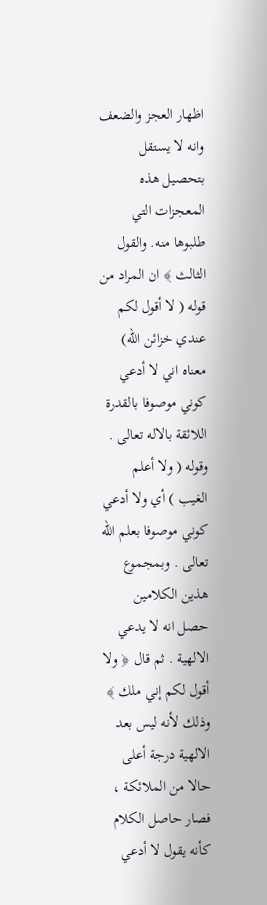اظهار العجز والضعف وانه لا يستقل بتحصيل هذه المعجزات التي طلبوها منه. والقول الثالث ﴾ ان المراد من قوله ( لا أقول لكم عندي خزائن الله) معناه اني لا أدعي كوني موصوفا بالقدرة اللائقة بالاله تعالى . وقوله ( ولا أعلم الغيب ) أي ولا أدعي كوني موصوفا بعلم الله تعالى . وبمجموع هذين الكلامين حصل انه لا يدعي الالهية . ثم قال ﴿ ولا أقول لكم إني ملك ﴾ وذلك لأنه ليس بعد الالهية درجة أعلى حالا من الملائكة ، فصار حاصل الكلام كأنه يقول لا أدعي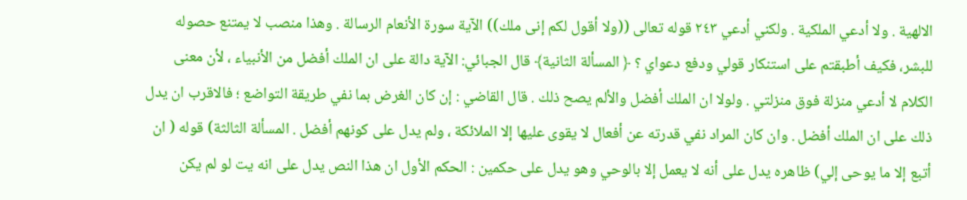الالهية . ولا أدعي الملكية . ولكني أدعي ٢٤٣ قوله تعالى ((ولا أقول لكم إنى ملك)) الآية سورة الأنعام الرسالة . وهذا منصب لا يمتنع حصوله للبشر، فكيف أطبقتم على استنكار قولي ودفع دعواي ؟ ﴿ المسألة الثانية﴾ قال الجبائي: الآية دالة على ان الملك أفضل من الأنبياء ، لأن معنى الكلام لا أدعي منزلة فوق منزلتي . ولولا ان الملك أفضل والألم يصح ذلك . قال القاضي : إن كان الغرض بما نفي طريقة التواضع ؛ فالاقرب ان يدل ذلك على ان الملك أفضل . وان كان المراد نفي قدرته عن أفعال لا يقوى عليها إلا الملائكة ، ولم يدل على كونهم أفضل . المسألة الثالثة) قوله ( ان أتبع إلا ما يوحى إلي) ظاهره يدل على أنه لا يعمل إلا بالوحي وهو يدل على حكمين : الحكم الأول ان هذا النص يدل على انه يت لو لم يكن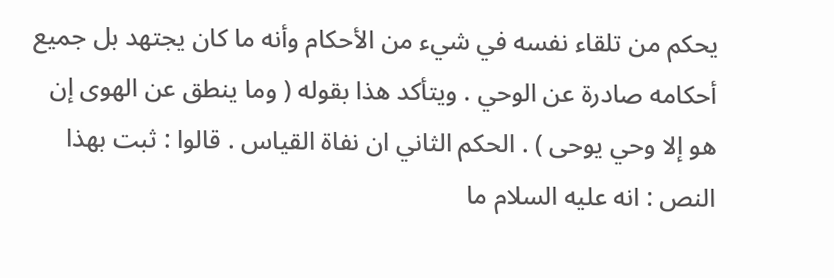يحكم من تلقاء نفسه في شيء من الأحكام وأنه ما كان يجتهد بل جميع أحكامه صادرة عن الوحي . ويتأكد هذا بقوله ( وما ينطق عن الهوى إن هو إلا وحي يوحى ) . الحكم الثاني ان نفاة القياس . قالوا : ثبت بهذا النص : انه عليه السلام ما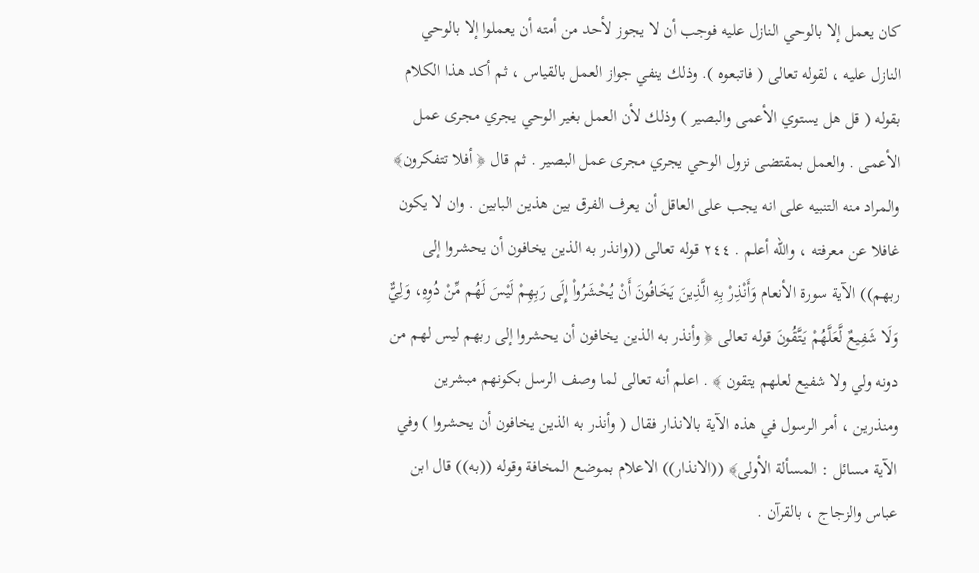كان يعمل إلا بالوحي النازل عليه فوجب أن لا يجوز لأحد من أمته أن يعملوا إلا بالوحي النازل عليه ، لقوله تعالى ( فاتبعوه ). وذلك ينفي جواز العمل بالقياس ، ثم أكد هذا الكلام بقوله ( قل هل يستوي الأعمى والبصير ) وذلك لأن العمل بغير الوحي يجري مجرى عمل الأعمى . والعمل بمقتضى نزول الوحي يجري مجرى عمل البصير . ثم قال ﴿ أفلا تتفكرون﴾ والمراد منه التنبيه على انه يجب على العاقل أن يعرف الفرق بين هذين البابين . وان لا يكون غافلا عن معرفته ، والله أعلم . ٢٤٤ قوله تعالى ((وانذر به الذين يخافون أن يحشروا إلى ربهم)) الآية سورة الأنعام وَأَنْذِرْ بِهِ الَّذِينَ يَخَافُونَ أَنْ يُحْشَرُواْ إِلَى رَبِهِمْ لَيْسَ لَهُم مِّنْ دُوِهِ، وَلِيٌّ وَلَا شَفِيعٌ لَّعَلَّهُمْ يَتَّقُونَ قوله تعالى ﴿ وأنذر به الذين يخافون أن يحشروا إلى ربهم ليس لهم من دونه ولي ولا شفيع لعلهم يتقون ﴾ . اعلم أنه تعالى لما وصف الرسل بكونهم مبشرين ومنذرين ، أمر الرسول في هذه الآية بالانذار فقال ( وأنذر به الذين يخافون أن يحشروا ) وفي الآية مسائل : المسألة الأولى﴾ ((الانذار)) الاعلام بموضع المخافة وقوله ((به)) قال ابن عباس والزجاج ، بالقرآن .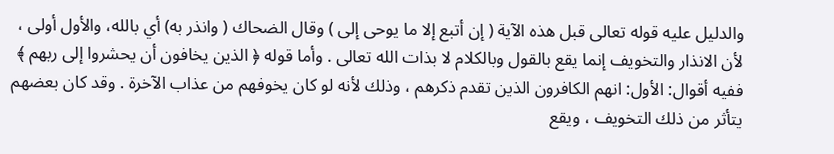والدليل عليه قوله تعالى قبل هذه الآية ( إن أتبع إلا ما يوحى إلى ) وقال الضحاك ( وانذر به) أي بالله، والأول أولى ، لأن الانذار والتخويف إنما يقع بالقول وبالكلام لا بذات الله تعالى . وأما قوله ﴿ الذين يخافون أن يحشروا إلى ربهم ﴾ ففيه أقوال: الأول: انهم الكافرون الذين تقدم ذكرهم ، وذلك لأنه لو كان يخوفهم من عذاب الآخرة . وقد كان بعضهم يتأثر من ذلك التخويف ، ويقع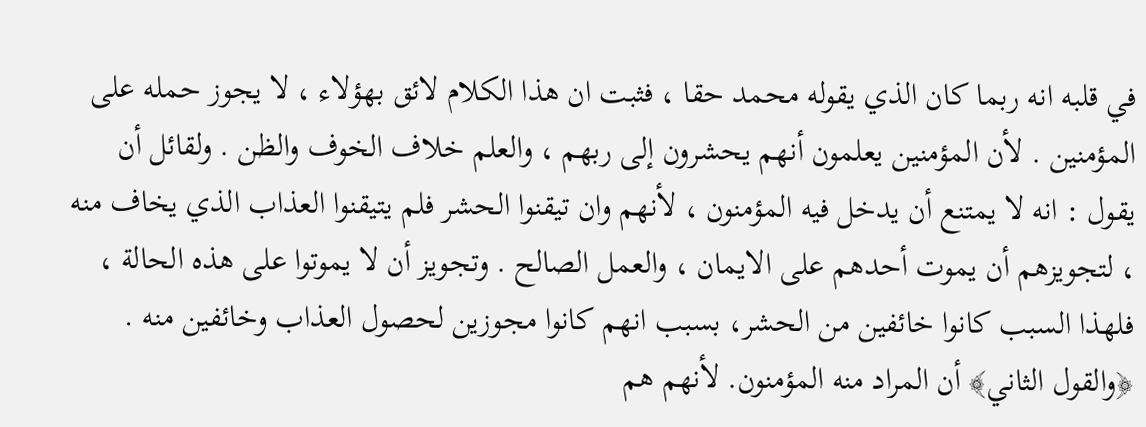في قلبه انه ربما كان الذي يقوله محمد حقا ، فثبت ان هذا الكلام لائق بهؤلاء ، لا يجوز حمله على المؤمنين . لأن المؤمنين يعلمون أنهم يحشرون إلى ربهم ، والعلم خلاف الخوف والظن . ولقائل أن يقول : انه لا يمتنع أن يدخل فيه المؤمنون ، لأنهم وان تيقنوا الحشر فلم يتيقنوا العذاب الذي يخاف منه ، لتجويزهم أن يموت أحدهم على الايمان ، والعمل الصالح . وتجويز أن لا يموتوا على هذه الحالة ، فلهذا السبب كانوا خائفين من الحشر، بسبب انهم كانوا مجوزين لحصول العذاب وخائفين منه . ﴿والقول الثاني﴾ أن المراد منه المؤمنون. لأنهم هم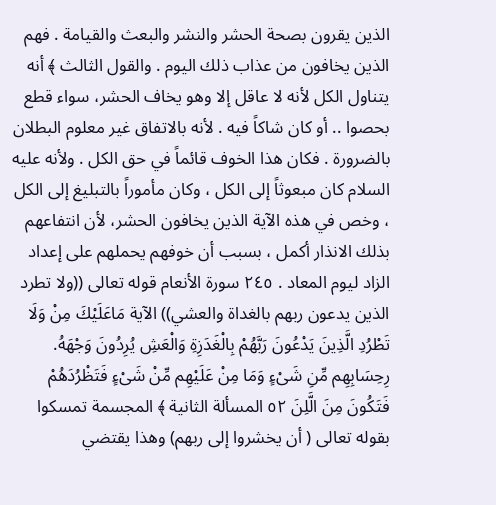الذين يقرون بصحة الحشر والنشر والبعث والقيامة . فهم الذين يخافون من عذاب ذلك اليوم . والقول الثالث ﴾ أنه يتناول الكل لأنه لا عاقل إلا وهو يخاف الحشر، سواء قطع بحصوا .. أو كان شاكاً فيه . لأنه بالاتفاق غير معلوم البطلان بالضرورة . فكان هذا الخوف قائماً في حق الكل . ولأنه عليه السلام كان مبعوثاً إلى الكل ، وكان مأموراً بالتبليغ إلى الكل ، وخص في هذه الآية الذين يخافون الحشر، لأن انتفاعهم بذلك الانذار أكمل ، بسبب أن خوفهم يحملهم على إعداد الزاد ليوم المعاد . ٢٤٥ سورة الأنعام قوله تعالى ((ولا تطرد الذين يدعون ربهم بالغداة والعشي)) الآية مَاعَلَيْكَ مِنْ وَلَا تَطْرُدِ الَّذِينَ يَدْعُونَ رَبَّهُمْ بِالْغَدَزِةِ وَالْعَشِ يُرِدُونَ وَجْهَهُ. رِحِسَابِهِم مِّنِ شَىْءٍ وَمَا مِنْ عَلَيْهِم مِّنْ شَىْءٍ فَتَظْرُدَهُمْ فَتَكُونَ مِنَ الَّلِنَ ٥٢ المسألة الثانية ﴾ المجسمة تمسكوا بقوله تعالى ( أن يخشروا إلى ربهم) وهذا يقتضي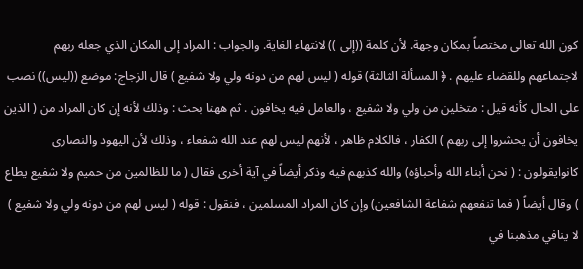كون الله تعالى مختصاً بمكان وجهة. لأن كلمة ((إلى )) لانتهاء الغاية. والجواب : المراد إلى المكان الذي جعله ربهم لاجتماعهم وللقضاء عليهم . ﴿ المسألة الثالثة) قوله ( ليس لهم من دونه ولي ولا شفيع ) قال الزجاج: موضع ((ليس)) نصب على الحال كأنه قيل : متخلين من ولي ولا شفيع ، والعامل فيه يخافون . ثم ههنا بحث : وذلك لأنه إن كان المراد من ( الذين يخافون أن يحشروا إلى ربهم ) الكفار ، فالكلام ظاهر ، لأنهم ليس لهم عند الله شفعاء ، وذلك لأن اليهود والنصارى كانوايقولون : ( نحن أبناء الله وأحباؤه) والله كذبهم فيه وذكر أيضاً في آية أخرى فقال ( ما للظالمين من حميم ولا شفيع يطاع ) وقال أيضاً ( فما تنفعهم شفاعة الشافعين) وإن كان المراد المسلمين ، فنقول : قوله ( ليس لهم من دونه ولي ولا شفيع ) لا ينافي مذهبنا في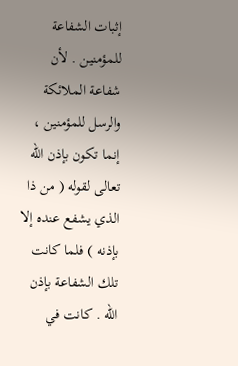إثبات الشفاعة للمؤمنين . لأن شفاعة الملائكة والرسل للمؤمنين ، إنما تكون بإذن الله تعالى لقوله ( من ذا الذي يشفع عنده إلا بإذنه ) فلما كانت تلك الشفاعة بإذن الله . كانت في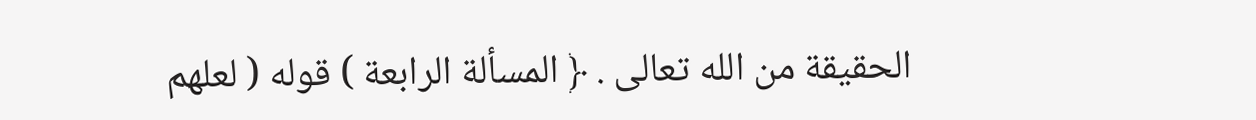الحقيقة من الله تعالى . ﴿ المسألة الرابعة ) قوله ( لعلهم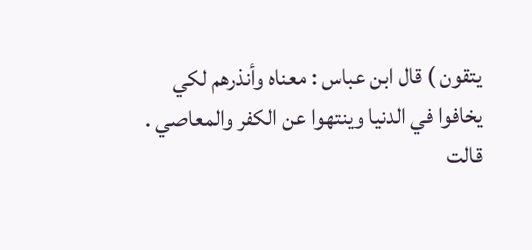يتقون ) قال ابن عباس : معناه وأنذرهم لكي يخافوا في الدنيا وينتهوا عن الكفر والمعاصي . قالت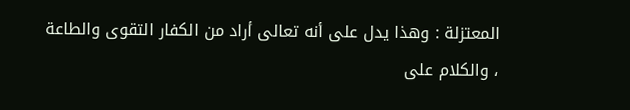المعتزلة : وهذا يدل على أنه تعالى أراد من الكفار التقوى والطاعة ، والكلام على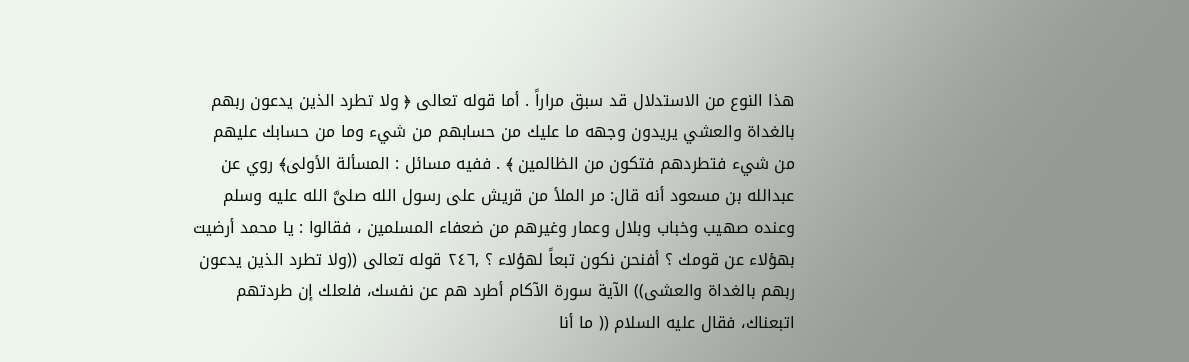هذا النوع من الاستدلال قد سبق مراراً . أما قوله تعالى ﴿ ولا تطرد الذين يدعون ربهم بالغداة والعشي يريدون وجهه ما عليك من حسابهم من شيء وما من حسابك عليهم من شيء فتطردهم فتكون من الظالمين ﴾ . ففيه مسائل : المسألة الأولى﴾ روي عن عبدالله بن مسعود أنه قال: مر الملأ من قريش على رسول الله صلىَّ الله عليه وسلم وعنده صهيب وخباب وبلال وعمار وغيرهم من ضعفاء المسلمين ، فقالوا : يا محمد أرضيت بهؤلاء عن قومك ؟ أفنحن نكون تبعاً لهؤلاء ؟ ,٢٤٦ قوله تعالى ((ولا تطرد الذين يدعون ربهم بالغداة والعشى)) الآية سورة الآكام أطرد هم عن نفسك، فلعلك إن طردتهم اتبعناك، فقال عليه السلام (( ما أنا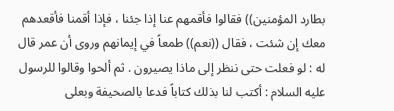بطارد المؤمنين)) فقالوا فأقمهم عنا إذا جئنا ، فإذا أقمنا فأقعدهم معك إن شئت ، فقال ((نعم)) طمعاً في إيمانهم وروى أن عمر قال له : لو فعلت حتى ننظر إلى ماذا يصيرون . ثم ألحوا وقالوا للرسول عليه السلام : أكتب لنا بذلك كتاباً فدعا بالصحيفة وبعلى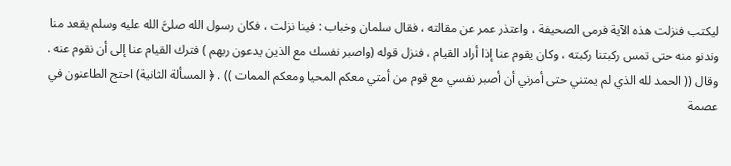ليكتب فنزلت هذه الآية فرمى الصحيفة ، واعتذر عمر عن مقالته ، فقال سلمان وخباب : فينا نزلت ، فكان رسول الله صلىَّ الله عليه وسلم يقعد منا وندنو منه حتى تمس ركبتنا ركبته ، وكان يقوم عنا إذا أراد القيام ، فنزل قوله (واصبر نفسك مع الذين يدعون ربهم ) فترك القيام عنا إلى أن نقوم عنه . وقال (( الحمد لله الذي لم يمتني حتى أمرني أن أصبر نفسي مع قوم من أمتي معكم المحيا ومعكم الممات )) . ﴿ المسألة الثانية) احتج الطاعنون في عصمة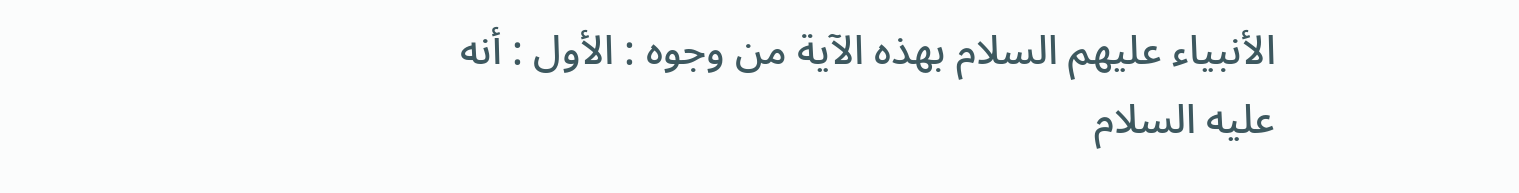الأنبياء عليهم السلام بهذه الآية من وجوه : الأول : أنه عليه السلام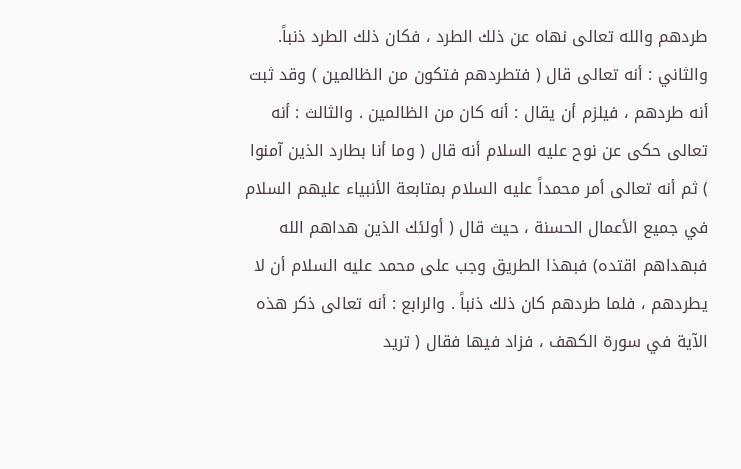طردهم والله تعالى نهاه عن ذلك الطرد ، فكان ذلك الطرد ذنباً. والثاني : أنه تعالى قال ( فتطردهم فتكون من الظالمين ) وقد ثبت أنه طردهم ، فيلزم أن يقال : أنه كان من الظالمين . والثالث : أنه تعالى حکی عن نوح عليه السلام أنه قال ( وما أنا بطارد الذين آمنوا ) ثم أنه تعالى أمر محمداً عليه السلام بمتابعة الأنبياء عليهم السلام في جميع الأعمال الحسنة ، حيث قال ( أولئك الذين هداهم الله فبهداهم اقتده) فبهذا الطريق وجب على محمد عليه السلام أن لا يطردهم ، فلما طردهم كان ذلك ذنباً . والرابع : أنه تعالى ذكر هذه الآية في سورة الكهف ، فزاد فيها فقال ( تريد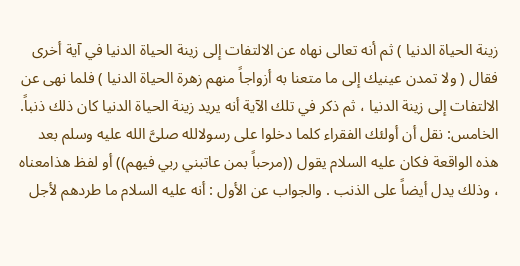زينة الحياة الدنيا ) ثم أنه تعالى نهاه عن الالتفات إلى زينة الحياة الدنيا في آية أخرى فقال ( ولا تمدن عينيك إلى ما متعنا به أزواجاً منهم زهرة الحياة الدنيا ) فلما نهى عن الالتفات إلى زينة الدنيا ، ثم ذكر في تلك الآية أنه يريد زينة الحياة الدنيا كان ذلك ذنباً. الخامس: نقل أن أولئك الفقراء كلما دخلوا على رسولالله صلىَّ الله عليه وسلم بعد هذه الواقعة فكان عليه السلام يقول ((مرحباً بمن عاتبني ربي فيهم)) أو لفظ هذامعناه ، وذلك يدل أيضاً على الذنب . والجواب عن الأول : أنه عليه السلام ما طردهم لأجل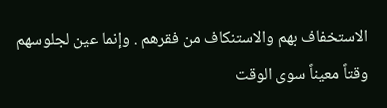الاستخفاف بهم والاستنكاف من فقرهم . وإنما عين لجلوسهم وقتاً معيناً سوى الوقت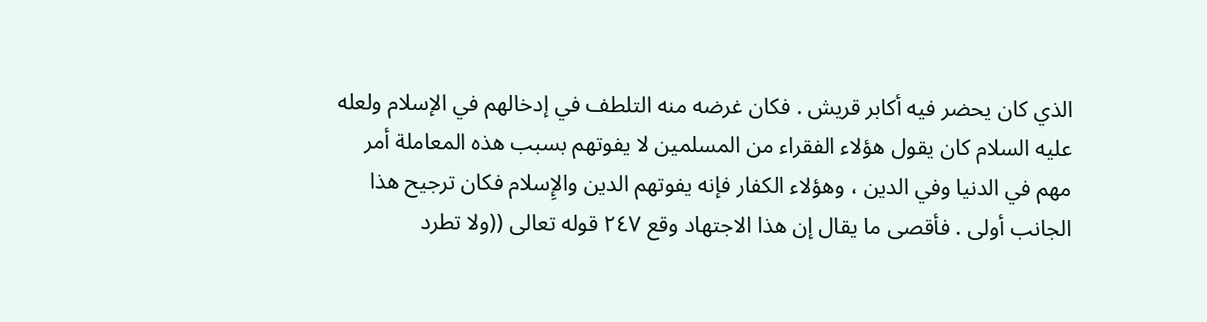الذي كان يحضر فيه أكابر قريش . فكان غرضه منه التلطف في إدخالهم في الإسلام ولعله عليه السلام كان يقول هؤلاء الفقراء من المسلمين لا يفوتهم بسبب هذه المعاملة أمر مهم في الدنيا وفي الدين ، وهؤلاء الكفار فإنه يفوتهم الدين والإِسلام فكان ترجيح هذا الجانب أولى . فأقصى ما يقال إن هذا الاجتهاد وقع ٢٤٧ قوله تعالى ((ولا تطرد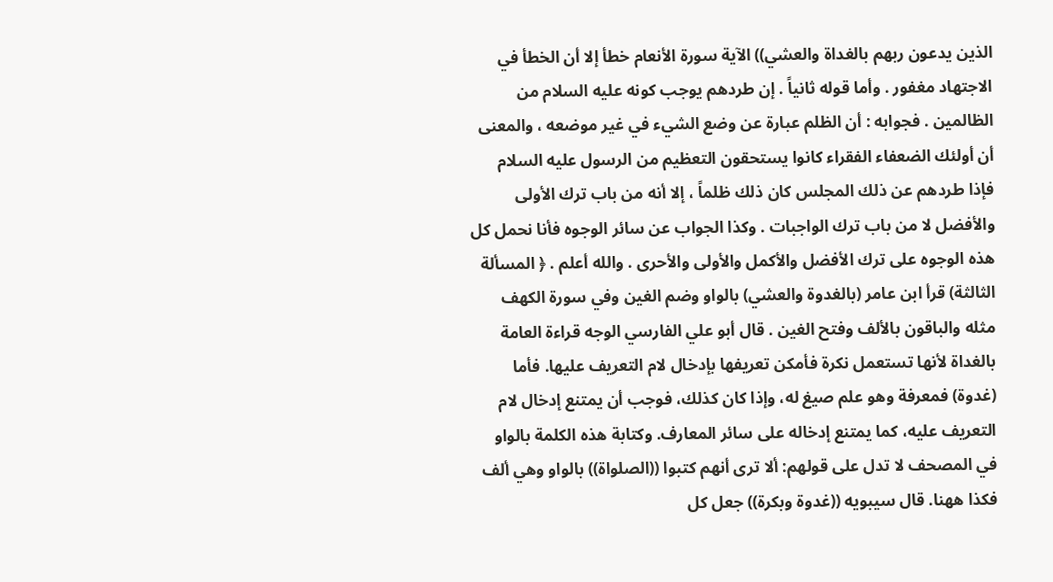الذين يدعون ربهم بالغداة والعشي)) الآية سورة الأنعام خطأ إلا أن الخطأ في الاجتهاد مغفور . وأما قوله ثانياً . إن طردهم يوجب كونه عليه السلام من الظالمين . فجوابه : أن الظلم عبارة عن وضع الشيء في غير موضعه ، والمعنى أن أولئك الضعفاء الفقراء كانوا يستحقون التعظيم من الرسول عليه السلام فإذا طردهم عن ذلك المجلس كان ذلك ظلماً ، إلا أنه من باب ترك الأولى والأفضل لا من باب ترك الواجبات . وكذا الجواب عن سائر الوجوه فأنا نحمل كل هذه الوجوه على ترك الأفضل والأكمل والأولى والأحرى . والله أعلم . ﴿ المسألة الثالثة) قرأ ابن عامر (بالغدوة والعشي) بالواو وضم الغين وفي سورة الكهف مثله والباقون بالألف وفتح الغين . قال أبو علي الفارسي الوجه قراءة العامة بالغداة لأنها تستعمل نكرة فأمكن تعريفها بإدخال لام التعريف عليها. فأما (غدوة) فمعرفة وهو علم صيغ له، وإذا كان كذلك، فوجب أن يمتنع إدخال لام التعريف عليه، كما يمتنع إدخاله على سائر المعارف. وكتابة هذه الكلمة بالواو في المصحف لا تدل على قولهم: ألا ترى أنهم كتبوا ((الصلواة)) بالواو وهي ألف فكذا ههنا. قال سيبويه ((غدوة وبكرة)) جعل كل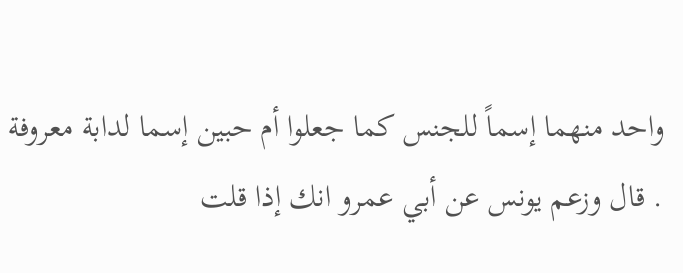واحد منهما إسماً للجنس كما جعلوا أم حبين إسما لدابة معروفة . قال وزعم يونس عن أبي عمرو انك إذا قلت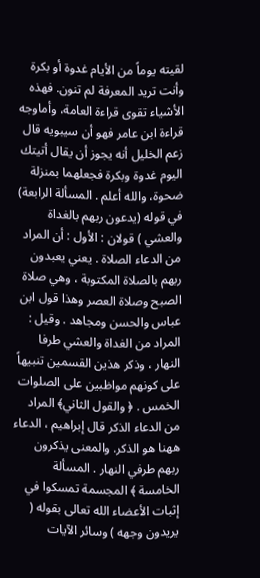لقيته يوماً من الأيام غدوة أو بكرة وأنت تريد المعرفة لم تنون. فهذه الأشياء تقوى قراءة العامة، وأماوجه قراءة ابن عامر فهو أن سيبويه قال زعم الخليل أنه يجوز أن يقال أتيتك اليوم غدوة وبكرة فجعلهما بمنزلة ضحوة، والله أعلم . المسألة الرابعة) في قوله (يدعون ربهم بالغداة والعشي ) قولان : الأول : أن المراد من الدعاء الصلاة . يعني يعبدون ربهم بالصلاة المكتوبة ، وهي صلاة الصبح وصلاة العصر وهذا قول ابن عباس والحسن ومجاهد . وقيل : المراد من الغداة والعشي طرفا النهار ، وذكر هذين القسمين تنبيهاً على كونهم مواظبين على الصلوات الخمس . ﴿ والقول الثاني﴾ المراد من الدعاء الذكر قال إبراهيم ، الدعاء ههنا هو الذكر. والمعنى يذكرون ربهم طرفي النهار . المسألة الخامسة ﴾ المجسمة تمسكوا في إثبات الأعضاء الله تعالى بقوله ( يريدون وجهه ) وسائر الآيات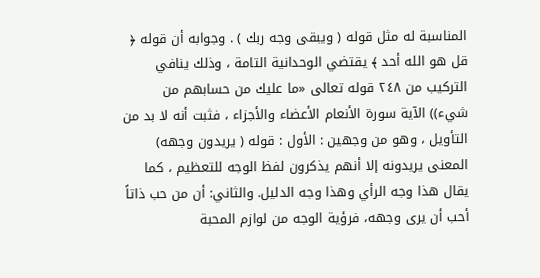المناسبة له مثل قوله ( ويبقى وجه ربك ) . وجوابه أن قوله ﴿ قل هو الله أحد ﴾ يقتضي الوحدانية التامة ، وذلك ينافي التركيب من ٢٤٨ قوله تعالى «ما علیك من حسابهم من شيء)) الآية سورة الأنعام الأعضاء والأجزاء ، فثبت أنه لا بد من التأويل ، وهو من وجهين : الأول : قوله ( يريدون وجهه) المعنى يريدونه إلا أنهم يذكرون لفظ الوجه للتعظيم ، كما يقال هذا وجه الرأي وهذا وجه الدليل. والثاني: أن من حب ذاتاً أحب أن يرى وجهه، فرؤية الوجه من لوازم المحبة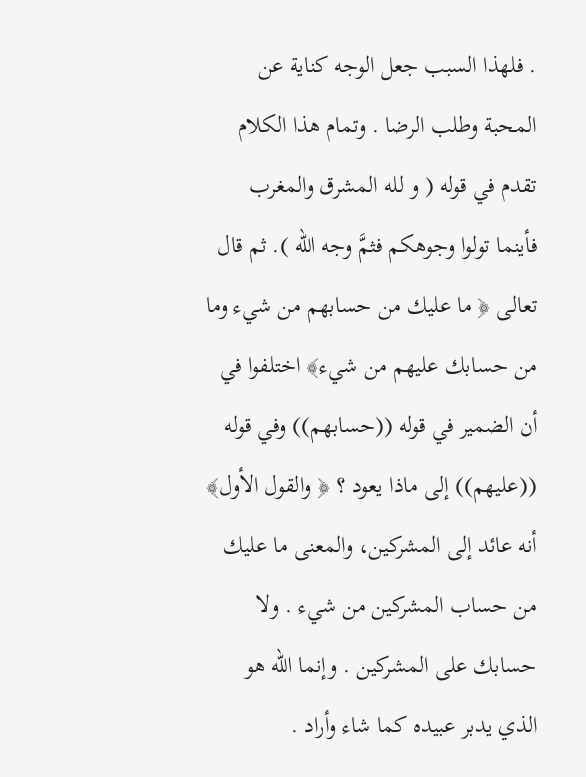. فلهذا السبب جعل الوجه كناية عن المحبة وطلب الرضا . وتمام هذا الكلام تقدم في قوله ( و لله المشرق والمغرب فأينما تولوا وجوهكم فثمَّ وجه الله ). ثم قال تعالى ﴿ ما عليك من حسابهم من شيء وما من حسابك عليهم من شيء﴾ اختلفوا في أن الضمير في قوله ((حسابهم)) وفي قوله ((عليهم)) إلى ماذا يعود ؟ ﴿ والقول الأول﴾ أنه عائد إلى المشركين، والمعنى ما عليك من حساب المشركين من شيء . ولا حسابك على المشركين . وإنما الله هو الذي يدبر عبيده كما شاء وأراد .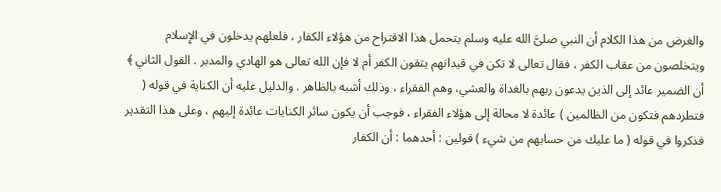والغرض من هذا الكلام أن النبي صلىَّ الله عليه وسلم يتحمل هذا الاقتراح من هؤلاء الكفار ، فلعلهم يدخلون في الإِسلام ويتخلصون من عقاب الكفر ، فقال تعالى لا تكن في قيدانهم يتقون الكفر أم لا فإن الله تعالى هو الهادي والمدبر . القول الثاني ﴾ أن الضمير عائد إلى الذين يدعون ربهم بالغداة والعشي، وهم الفقراء ، وذلك أشبه بالظاهر . والدليل عليه أن الكناية في قوله ( فتطردهم فتكون من الظالمين ) عائدة لا محالة إلى هؤلاء الفقراء ، فوجب أن يكون سائر الكنايات عائدة إليهم ، وعلى هذا التقدير فذكروا في قوله ( ما عليك من حسابهم من شيء ) قولين : أحدهما : أن الكفار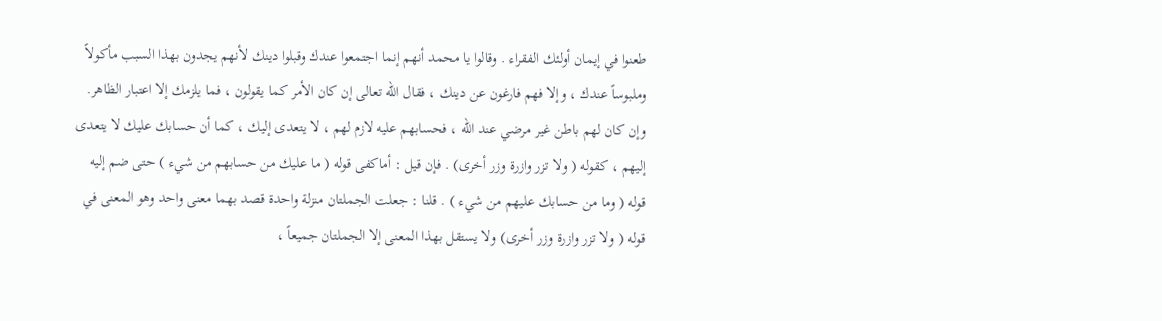طعنوا في إيمان أولئك الفقراء . وقالوا يا محمد أنهم إنما اجتمعوا عندك وقبلوا دينك لأنهم يجدون بهذا السبب مأكولاً وملبوساً عندك ، وإلا فهم فارغون عن دينك ، فقال الله تعالى إن كان الأمر كما يقولون ، فما يلزمك إلا اعتبار الظاهر. وإن كان لهم باطن غير مرضي عند الله ، فحسابهم عليه لازم لهم ، لا يتعدى إليك ، كما أن حسابك عليك لا يتعدى إليهم ، كقوله ( ولا تزر وازرة وزر أخرى) . فإن قيل : أماكفى قوله ( ما عليك من حسابهم من شيء ) حتى ضم إليه قوله ( وما من حسابك عليهم من شيء ) . قلنا : جعلت الجملتان منزلة واحدة قصد بهما معنى واحد وهو المعنى في قوله ( ولا تزر وازرة وزر أخرى) ولا يستقل بهذا المعنى إلا الجملتان جميعاً ،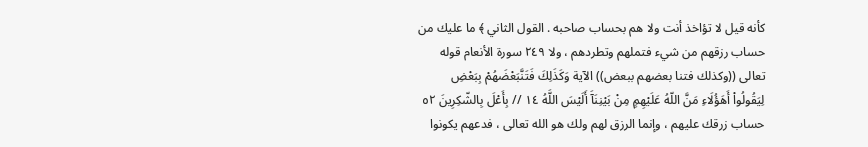كأنه قيل لا تؤاخذ أنت ولا هم بحساب صاحبه . القول الثاني ﴾ ما عليك من حساب رزقهم من شيء فتملهم وتطردهم ، ولا ٢٤٩ سورة الأنعام قوله تعالى ((وكذلك فتنا بعضهم ببعض)) الآية وَكَذَلِكَ فَتَنَّبَعْضَهُمْ بِبَعْضِ لِيَقُولُواْ أَهَؤُلَاءِ مَنَّ اللّهُ عَلَيْهِمٍ مِنْ بَيْنِنَآَ أَلَيْسَ اللَّهُ ١٤ // بِأَعْلَ بِالشّكِرِينَ ٥٢ حساب زرقك عليهم ، وإنما الرزق لهم ولك هو الله تعالى ، فدعهم يكونوا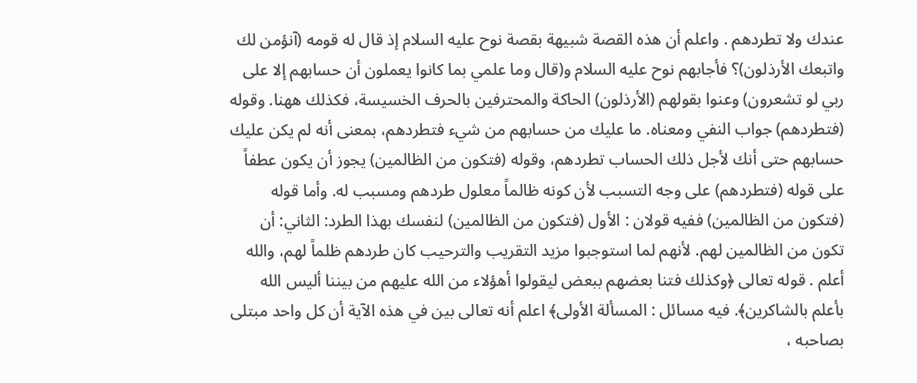عندك ولا تطردهم . واعلم أن هذه القصة شبيهة بقصة نوح عليه السلام إذ قال له قومه (آنؤمن لك واتبعك الأرذلون)؟ فأجابهم نوح عليه السلام و(قال وما علمي بما كانوا يعملون أن حسابهم إلا على ربي لو تشعرون) وعنوا بقولهم (الأرذلون) الحاكة والمحترفين بالحرف الخسيسة، فكذلك ههنا. وقوله (فتطردهم) جواب النفي ومعناه. ما عليك من حسابهم من شيء فتطردهم، بمعنى أنه لم يكن عليك حسابهم حتى أنك لأجل ذلك الحساب تطردهم، وقوله (فتكون من الظالمين) يجوز أن يكون عطفاً على قوله (فتطردهم) على وجه التسبب لأن كونه ظالماً معلول طردهم ومسبب له. وأما قوله (فتكون من الظالمين) ففيه قولان : الأول (فتكون من الظالمين) لنفسك بهذا الطرد: الثاني: أن تكون من الظالمين لهم. لأنهم لما استوجبوا مزيد التقريب والترحيب كان طردهم ظلماً لهم، والله أعلم . قوله تعالى ﴿وكذلك فتنا بعضهم ببعض ليقولوا أهؤلاء من الله عليهم من بيننا أليس الله بأعلم بالشاكرين﴾. فيه مسائل : المسألة الأولى﴾ اعلم أنه تعالى بين في هذه الآية أن كل واحد مبتلى بصاحبه ،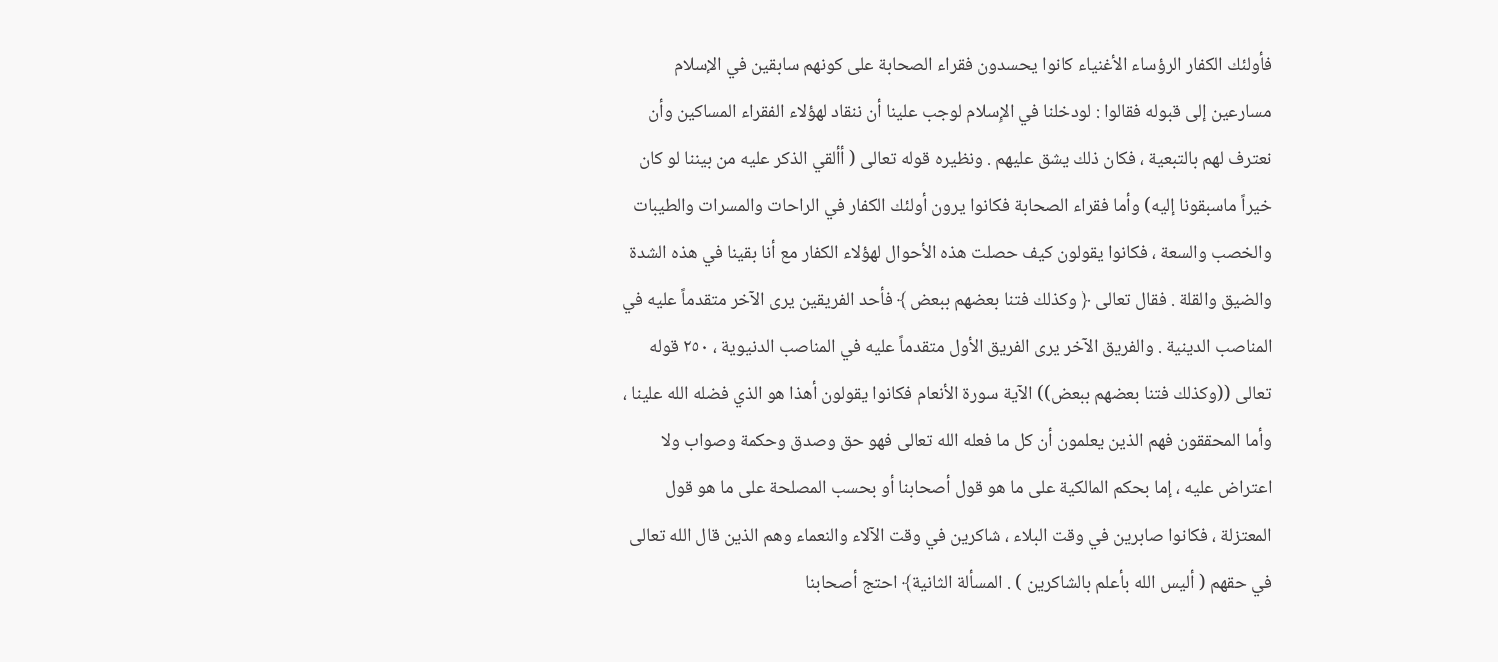فأولئك الكفار الرؤساء الأغنياء كانوا يحسدون فقراء الصحابة على كونهم سابقين في الإسلام مسارعين إلى قبوله فقالوا : لودخلنا في الإِسلام لوجب علينا أن ننقاد لهؤلاء الفقراء المساكين وأن نعترف لهم بالتبعية ، فكان ذلك يشق عليهم . ونظيره قوله تعالى ( أألقي الذكر عليه من بيننا لو كان خيراً ماسبقونا إليه) وأما فقراء الصحابة فكانوا يرون أولئك الكفار في الراحات والمسرات والطيبات والخصب والسعة ، فكانوا يقولون كيف حصلت هذه الأحوال لهؤلاء الكفار مع أنا بقينا في هذه الشدة والضيق والقلة . فقال تعالى ﴿ وكذلك فتنا بعضهم ببعض ﴾ فأحد الفريقين يرى الآخر متقدماً عليه في المناصب الدينية . والفريق الآخر يرى الفريق الأول متقدماً عليه في المناصب الدنيوية ، ٢٥٠ قوله تعالى ((وكذلك فتنا بعضهم ببعض)) الآية سورة الأنعام فكانوا يقولون أهذا هو الذي فضله الله علينا ، وأما المحققون فهم الذين يعلمون أن كل ما فعله الله تعالى فهو حق وصدق وحكمة وصواب ولا اعتراض عليه ، إما بحكم المالكية على ما هو قول أصحابنا أو بحسب المصلحة على ما هو قول المعتزلة ، فكانوا صابرين في وقت البلاء ، شاكرين في وقت الآلاء والنعماء وهم الذين قال الله تعالى في حقهم ( أليس الله بأعلم بالشاكرين ) . المسألة الثانية﴾ احتج أصحابنا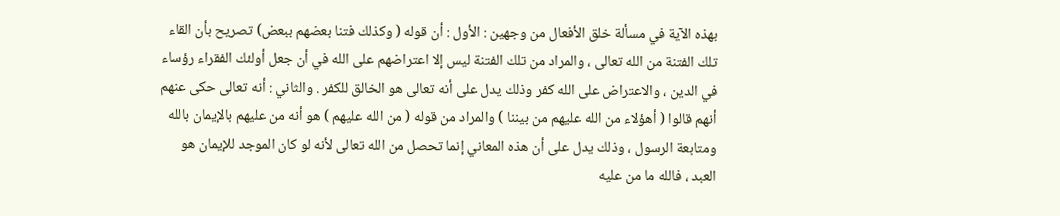بهذه الآية في مسألة خلق الأفعال من وجهين : الأول : أن قوله ( وكذلك فتنا بعضهم ببعض) تصريح بأن القاء تلك الفتنة من الله تعالى ، والمراد من تلك الفتنة ليس إلا اعتراضهم على الله في أن جعل أولئك الفقراء رؤساء في الدين ، والاعتراض على الله كفر وذلك يدل على أنه تعالى هو الخالق للكفر . والثاني : أنه تعالى حكى عنهم أنهم قالوا ( أهؤلاء من الله عليهم من بيننا ) والمراد من قوله ( من الله عليهم ) هو أنه من عليهم بالإيمان بالله ومتابعة الرسول ، وذلك يدل على أن هذه المعاني إنما تحصل من الله تعالى لأنه لو كان الموجد للإيمان هو العبد ، فالله ما من عليه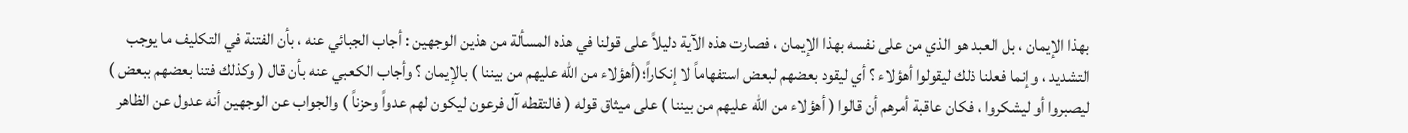بهذا الإيمان ، بل العبد هو الذي من على نفسه بهذا الإيمان ، فصارت هذه الآية دليلاً على قولنا في هذه المسألة من هذين الوجهين : أجاب الجبائي عنه ، بأن الفتنة في التكليف ما يوجب التشديد ، وإنما فعلنا ذلك ليقولوا أهؤلاء ؟ أي ليقود بعضهم لبعض استفهاماً لا إنكاراً؛(أهؤلاء من الله عليهم من بيننا ) بالإيمان ؟ وأجاب الكعبي عنه بأن قال ( وكذلك فتنا بعضهم ببعض ) ليصبروا أو ليشكروا ، فكان عاقبة أمرهم أن قالوا ( أهؤلاء من الله عليهم من بيننا ) على ميثاق قوله ( فالتقطه آل فرعون ليكون لهم عدواً وحزناً ) والجواب عن الوجهين أنه عدول عن الظاهر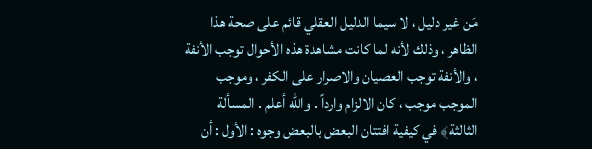مَن غير دليل ، لا سيما الدليل العقلي قائم على صحة هذا الظاهر ، وذلك لأنه لما كانت مشاهدة هذه الأحوال توجب الأنفة ، والأنفة توجب العصيان والاصرار على الكفر ، وموجب الموجب موجب ، كان الالزام وارداً . والله أعلم . المسألة الثالثة﴾ في كيفية افتتان البعض بالبعض وجوه : الأول : أن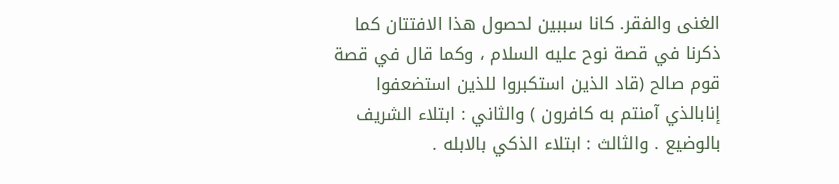الغنى والفقر. كانا سببين لحصول هذا الافتتان كما ذكرنا في قصة نوح عليه السلام ، وكما قال في قصة قوم صالح (قاد الذين استكبروا للذين استضعفوا إنابالذي آمنتم به كافرون ) والثاني : ابتلاء الشريف بالوضيع . والثالث : ابتلاء الذكي بالابله .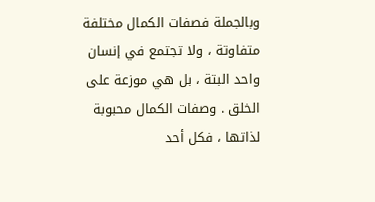وبالجملة فصفات الكمال مختلفة متفاوتة ، ولا تجتمع في إنسان واحد البتة ، بل هي موزعة على الخلق . وصفات الكمال محبوبة لذاتها ، فكل أحد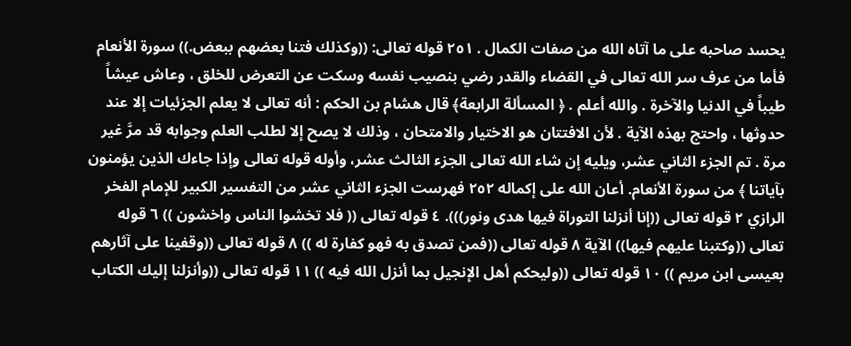يحسد صاحبه على ما آتاه الله من صفات الكمال . ٢٥١ قوله تعالى: ((وكذلك فتنا بعضهم ببعض.)) سورة الأنعام فأما من عرف سر الله تعالى في القضاء والقدر رضي بنصيب نفسه وسكت عن التعرض للخلق ، وعاش عيشاً طيباً في الدنيا والآخرة . والله أعلم . ﴿ المسألة الرابعة﴾ قال هشام بن الحكم : أنه تعالى لا يعلم الجزئيات إلا عند حدوثها ، واحتج بهذه الآية . لأن الافتتان هو الاختيار والامتحان ، وذلك لا يصح إلا لطلب العلم وجوابه قد مرَّ غير مرة . تم الجزء الثاني عشر، ويليه إن شاء الله تعالى الجزء الثالث عشر، وأوله قوله تعالى وإذا جاءك الذين يؤمنون بآياتنا ﴾ من سورة الأنعام. أعان الله على إكماله ٢٥٢ فهرست الجزء الثاني عشر من التفسير الكبير للإمام الفخر الرازي ٢ قوله تعالى ((إنا أنزلنا التوراة فيها هدى ونور))). ٤ قوله تعالى (( فلا تخشوا الناس واخشون )) ٦ قوله تعالى ((وكتبنا عليهم فيها)) الآية ٨ قوله تعالى ((فمن تصدق به فهو كفارة له )) ٨ قوله تعالى ((وقفينا على آثارهم بعيسى ابن مریم )) ١٠ قوله تعالى ((وليحكم أهل الإنجيل بما أنزل الله فيه )) ١١ قوله تعالى ((وأنزلنا إليك الكتاب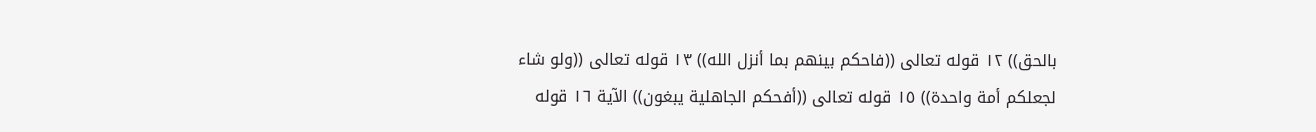بالحق)) ١٢ قوله تعالى ((فاحكم بينهم بما أنزل الله)) ١٣ قوله تعالى ((ولو شاء لجعلكم أمة واحدة)) ١٥ قوله تعالى ((أفحكم الجاهلية يبغون)) الآية ١٦ قوله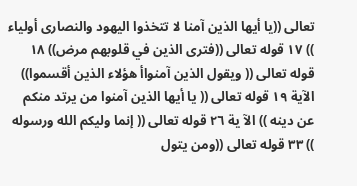تعالى ((يا أيها الذين آمنا لا تتخذوا اليهود والنصارى أولياء )) ١٧ قوله تعالى ((فترى الذين في قلوبهم مرض)) ١٨ قوله تعالى (( ويقول الذين آمنواأ هؤلاء الذين أقسموا)) الآية ١٩ قوله تعالى (( يا أيها الذين آمنوا من يرتد منكم عن دينه )) الآ ية ٢٦ قوله تعالى (( إنما وليكم الله ورسوله )) ٣٣ قوله تعالى ((ومن يتول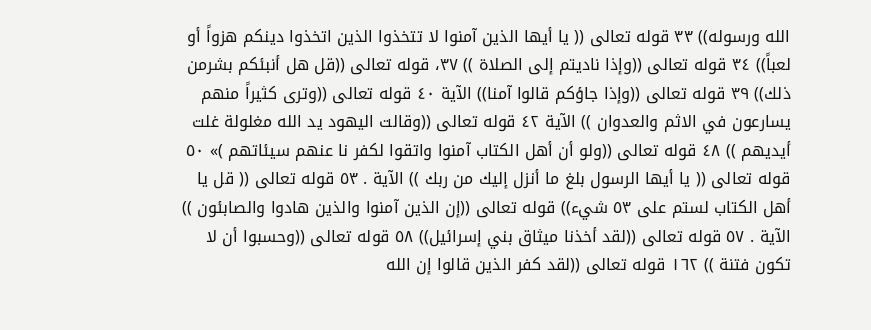الله ورسوله)) ٣٣ قوله تعالى (( يا أيها الذين آمنوا لا تتخذوا الذين اتخذوا دينكم هزواً أو لعباً)) ٣٤ قوله تعالى ((وإذا ناديتم إلى الصلاة )) ٣٧، قوله تعالى ((قل هل أنبئكم بشرمن ذلك)) ٣٩ قوله تعالى ((وإذا جاؤكم قالوا آمنا)) الآية ٤٠ قوله تعالى ((وترى كثيراً منهم يسارعون في الاثم والعدوان )) الآية ٤٢ قوله تعالى ((وقالت اليهود يد الله مغلولة غلت أيديهم )) ٤٨ قوله تعالى ((ولو أن أهل الكتاب آمنوا واتقوا لكفر نا عنهم سيئاتهم )» ٥٠ قوله تعالى (( يا أيها الرسول بلغ ما أنزل إليك من ربك )) الآية . ٥٣ قوله تعالى (( قل يا أهل الكتاب لستم على ٥٣ شيء)) قوله تعالى ((إن الذين آمنوا والذين هادوا والصابئون )) الآية . ٥٧ قوله تعالى ((لقد أخذنا ميثاق بني إسرائيل)) ٥٨ قوله تعالى ((وحسبوا أن لا تكون فتنة )) ١٦٢ قوله تعالى ((لقد كفر الذين قالوا إن الله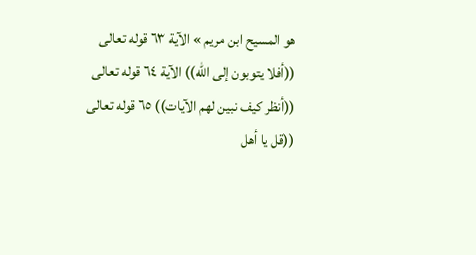هو المسيح ابن مريم » الآية ٦٣ قوله تعالى ((أفلا يتوبون إلى الله)) الآية ٦٤ قوله تعالى ((أنظر كيف نبين لهم الآيات)) ٦٥ قوله تعالى ((قل يا أهل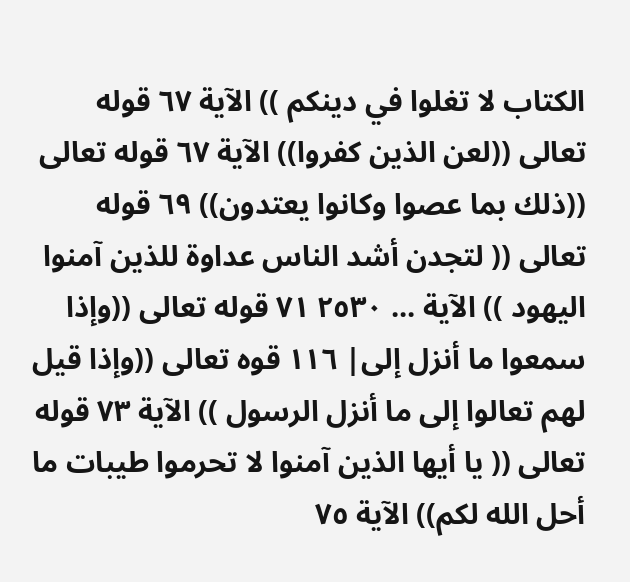الكتاب لا تغلوا في دينكم )) الآية ٦٧ قوله تعالى ((لعن الذين كفروا)) الآية ٦٧ قوله تعالى ((ذلك بما عصوا وكانوا يعتدون)) ٦٩ قوله تعالى (( لتجدن أشد الناس عداوة للذين آمنوا اليهود )) الآية ... ٢٥٣٠ ٧١ قوله تعالى ((وإذا سمعوا ما أنزل إلى| ١١٦ قوه تعالى ((وإذا قيل لهم تعالوا إلى ما أنزل الرسول )) الآية ٧٣ قوله تعالى (( يا أيها الذين آمنوا لا تحرموا طيبات ما أحل الله لكم)) الآية ٧٥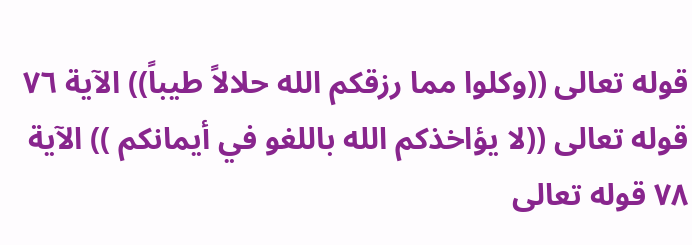قوله تعالى ((وكلوا مما رزقكم الله حلالاً طيباً)) الآية ٧٦ قوله تعالى ((لا يؤاخذكم الله باللغو في أيمانكم )) الآية ٧٨ قوله تعالى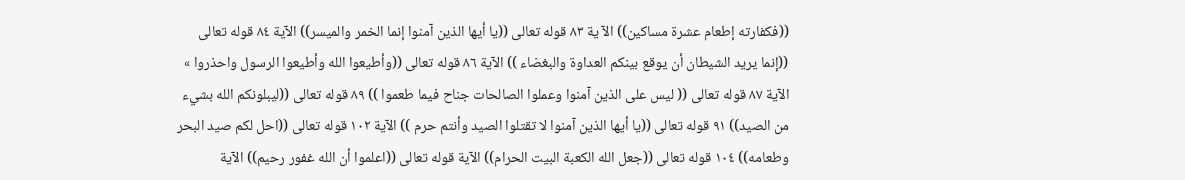((فكفارته إطعام عشرة مساكين)) الآ ية ٨٣ قوله تعالى ((يا أيها الذين آمنوا إنما الخمر والميسر)) الآية ٨٤ قوله تعالى ((إنما يريد الشيطان أن يوقع بينكم العداوة والبغضاء )) الآية ٨٦ قوله تعالى ((وأطيعوا الله وأطيعوا الرسول واحذروا » الآية ٨٧ قوله تعالى (( ليس على الذين آمنوا وعملوا الصالحات جناح فيما طعموا )) ٨٩ قوله تعالى ((ليبلونكم الله بشيء من الصيد)) ٩١ قوله تعالى ((يا أيها الذين آمنوا لا تقتلوا الصيد وأنتم حرم )) الآية ١٠٢ قوله تعالى ((احل لكم صيد البحر وطعامه)) ١٠٤ قوله تعالى ((جعل الله الكعبة البيت الحرام)) الآية قوله تعالى ((اعلموا أن الله غفور رحيم)) الآية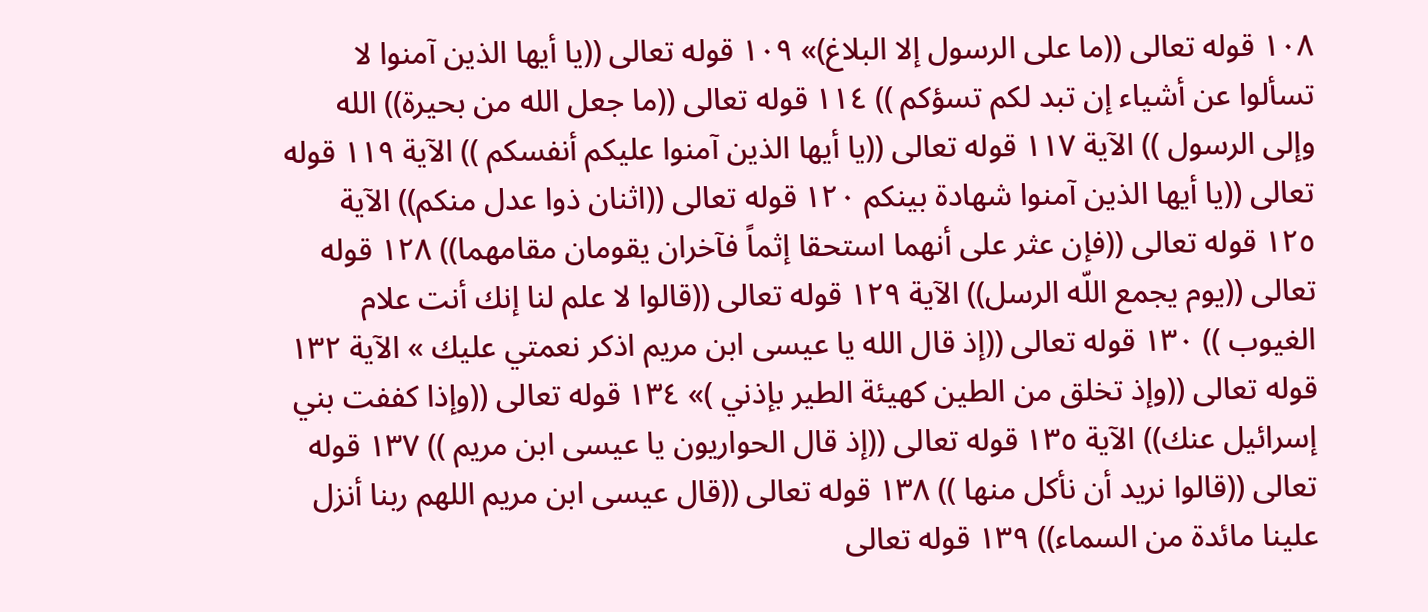١٠٨ قوله تعالى ((ما على الرسول إلا البلاغ)» ١٠٩ قوله تعالى ((يا أيها الذين آمنوا لا تسألوا عن أشياء إن تبد لكم تسؤكم )) ١١٤ قوله تعالى ((ما جعل الله من بحيرة)) الله وإلى الرسول )) الآية ١١٧ قوله تعالى ((يا أيها الذين آمنوا عليكم أنفسكم )) الآية ١١٩ قوله تعالى ((يا أيها الذين آمنوا شهادة بينكم ١٢٠ قوله تعالى ((اثنان ذوا عدل منكم)) الآية ١٢٥ قوله تعالى ((فإن عثر على أنهما استحقا إثماً فآخران يقومان مقامهما)) ١٢٨ قوله تعالى ((يوم يجمع اللّه الرسل)) الآية ١٢٩ قوله تعالى ((قالوا لا علم لنا إنك أنت علام الغيوب )) ١٣٠ قوله تعالى ((إذ قال الله يا عيسى ابن مريم اذكر نعمتي عليك » الآية ١٣٢ قوله تعالى ((وإذ تخلق من الطين كهيئة الطير بإذني )» ١٣٤ قوله تعالى ((وإذا كففت بني إسرائيل عنك)) الآية ١٣٥ قوله تعالى ((إذ قال الحواريون يا عيسى ابن مريم )) ١٣٧ قوله تعالى ((قالوا نريد أن نأكل منها )) ١٣٨ قوله تعالى ((قال عيسى ابن مريم اللهم ربنا أنزل علينا مائدة من السماء)) ١٣٩ قوله تعالى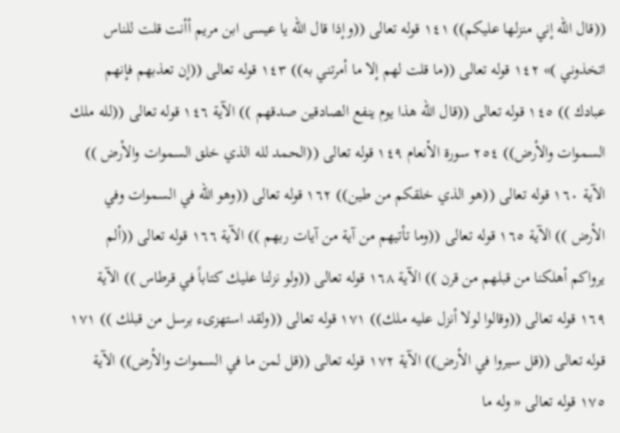((قال الله إني منزلها عليكم)) ١٤١ قوله تعالى ((وإذا قال الله يا عيسى ابن مريم أأنت قلت للناس اتخذوني )» ١٤٢ قوله تعالى ((ما قلت لهم إلا ما أمرتني به)) ١٤٣ قوله تعالى ((إن تعذبهم فإنهم عبادك )) ١٤٥ قوله تعالى ((قال الله هذا يوم ينفع الصادقين صدقهم )) الآية ١٤٦ قوله تعالى ((لله ملك السموات والأرض)) ٢٥٤ سورة الأنعام ١٤٩ قوله تعالى ((الحمد لله الذي خلق السموات والأرض )) الآية ١٦٠ قوله تعالى ((هو الذي خلقكم من طين)) ١٦٢ قوله تعالى ((وهو الله في السموات وفي الأرض )) الآية ١٦٥ قوله تعالى ((وما تأتيهم من آية من آيات ربهم )) الآية ١٦٦ قوله تعالى ((ألم يرواكم أهلكنا من قبلهم من قرن )) الآية ١٦٨ قوله تعالى ((ولو نزلنا عليك كتاباً في قرطاس )) الآية ١٦٩ قوله تعالى ((وقالوا لولا أنزل عليه ملك)) ١٧١ قوله تعالى ((ولقد استهزىء برسل من قبلك )) ١٧١ قوله تعالى ((قل سيروا في الأرض)) الآية ١٧٢ قوله تعالى ((قل لمن ما في السموات والأرض)) الآية ١٧٥ قوله تعالى « وله ما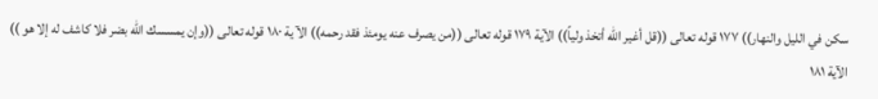سکن في الليل والنهار)) ١٧٧ قوله تعالى ((قل أغير اللّه أتخذ ولياً)) الآية ١٧٩ قوله تعالى ((من يصرف عنه يومئذ فقد رحمه)) الآ ية ١٨٠ قوله تعالى ((وإن يمسسك الله بضر فلا كاشف له إلا هو )) الآية ١٨١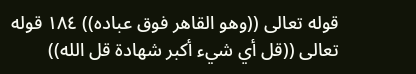قوله تعالى ((وهو القاهر فوق عباده)) ١٨٤ قوله تعالى ((قل أي شيء أكبر شهادة قل الله))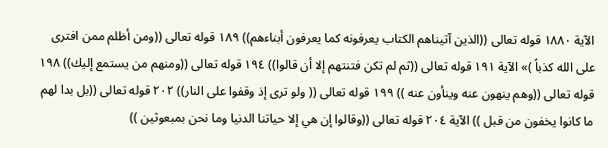الآية ١٨٨٠ قوله تعالى ((الذين آتيناهم الكتاب يعرفونه كما يعرفون أبناءهم)) ١٨٩ قوله تعالى ((ومن أظلم ممن افترى على الله كذباً )» الآية ١٩١ قوله تعالى ((ثم لم تكن فتنتهم إلا أن قالوا)) ١٩٤ قوله تعالى ((ومنهم من يستمع إليك)) ١٩٨ قوله تعالى ((وهم ينهون عنه وينأون عنه )) ١٩٩ قوله تعالى (( ولو ترى إذ وقفوا على النار)) ٢٠٢ قوله تعالى ((بل بدا لهم ما كانوا يخفون من قبل )) الآية ٢٠٤ قوله تعالى ((وقالوا إن هي إلا حياتنا الدنيا وما نحن بمبعوثين ))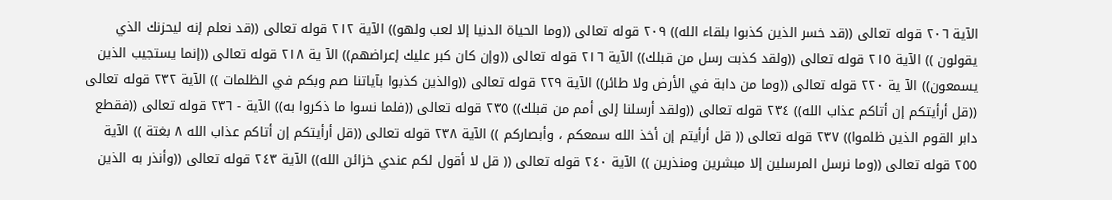الآية ٢٠٦ قوله تعالى ((قد خسر الذين كذبوا بلقاء الله)) ٢٠٩ قوله تعالى ((وما الحياة الدنيا إلا لعب ولهو)) الآية ٢١٢ قوله تعالى ((قد نعلم إنه ليحزنك الذي يقولون )) الآية ٢١٥ قوله تعالى ((ولقد كذبت رسل من قبلك)) الآية ٢١٦ قوله تعالى ((وإن كان كبر عليك إعراضهم)) الآ ية ٢١٨ قوله تعالى ((إنما يستجيب الذين يسمعون)) الآ ية ٢٢٠ قوله تعالى ((وما من دابة في الأرض ولا طائر)) الآية ٢٢٩ قوله تعالى ((والذين كذبوا بآياتنا صم وبكم في الظلمات )) الآية ٢٣٢ قوله تعالى ((قل أرأيتكم إن أتاكم عذاب الله)) ٢٣٤ قوله تعالى ((ولقد أرسلنا إلى أمم من قبلك)) ٢٣٥ قوله تعالى ((فلما نسوا ما ذكروا به)) الآية - ٢٣٦ قوله تعالى ((فقطع دابر القوم الذين ظلموا)) ٢٣٧ قوله تعالى (( قل أرأيتم إن أخذ الله سمعكم ، وأبصاركم )) الآية ٢٣٨ قوله تعالى ((قل أرأيتكم إن أتاكم عذاب الله ٨ بغتة )) الآية ٢٥٥ قوله تعالى ((وما نرسل المرسلين إلا مبشرين ومنذرين )) الآية ٢٤٠ قوله تعالى (( قل لا أقول لكم عندي خزائن الله)) الآية ٢٤٣ قوله تعالى ((وأنذر به الذين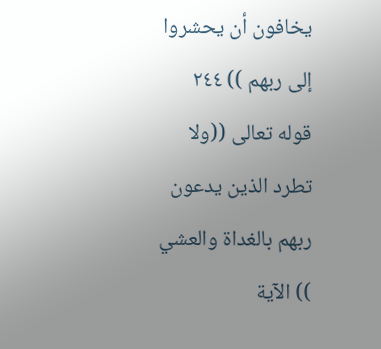يخافون أن يحشروا إلى ربهم )) ٢٤٤ قوله تعالى ((ولا تطرد الذين يدعون ربهم بالغداة والعشي )) الآية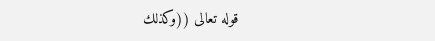قوله تعالى ((وكذلك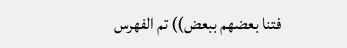فتنا بعضهم ببعض)) تم الفهرس